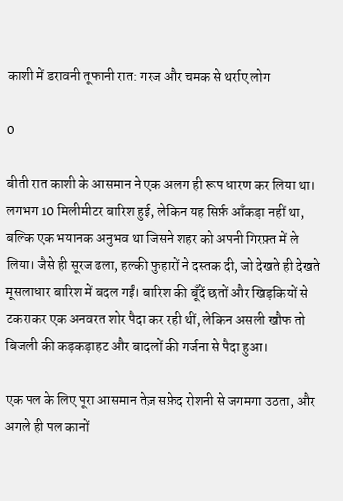काशी में डरावनी तूफानी रात: गरज और चमक से थर्राए लोग

0

बीती रात काशी के आसमान ने एक अलग ही रूप धारण कर लिया था। लगभग 10 मिलीमीटर बारिश हुई, लेकिन यह सिर्फ़ आँकड़ा नहीं था, बल्कि एक भयानक अनुभव था जिसने शहर को अपनी गिरफ़्त में ले लिया। जैसे ही सूरज ढला, हल्की फुहारों ने दस्तक दी, जो देखते ही देखते मूसलाधार बारिश में बदल गईं। बारिश की बूँदें छतों और खिड़कियों से टकराकर एक अनवरत शोर पैदा कर रही थीं, लेकिन असली खौफ तो बिजली की कड़कड़ाहट और बादलों की गर्जना से पैदा हुआ।

एक पल के लिए पूरा आसमान तेज़ सफ़ेद रोशनी से जगमगा उठता, और अगले ही पल कानों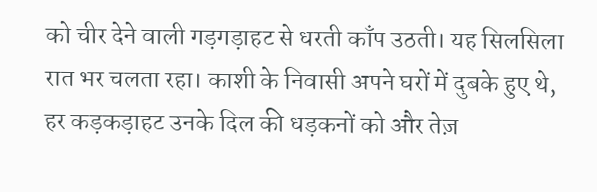को चीर देने वाली गड़गड़ाहट से धरती काँप उठती। यह सिलसिला रात भर चलता रहा। काशी के निवासी अपने घरों में दुबके हुए थे, हर कड़कड़ाहट उनके दिल की धड़कनों को और तेज़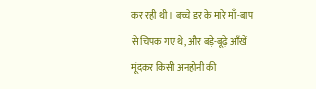कर रही थी। बच्चे डर के मारे माँ-बाप से चिपक गए थे, और बड़े-बूढ़े आँखें मूंदकर किसी अनहोनी की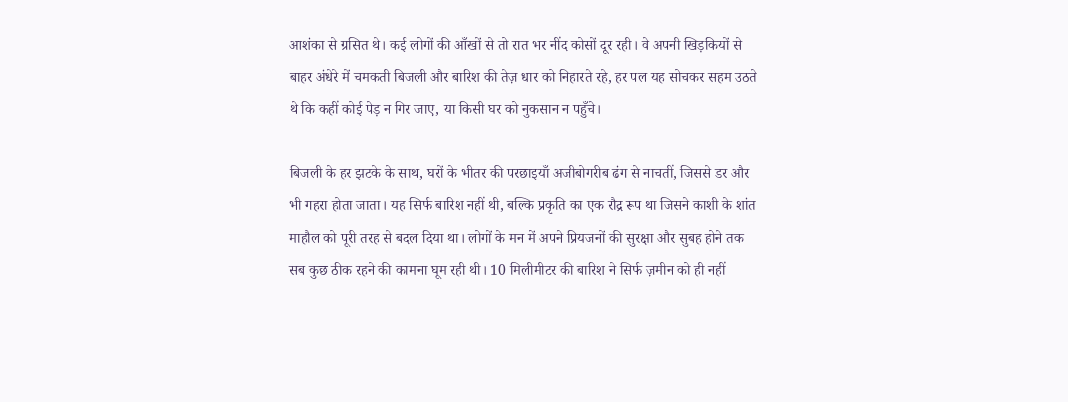आशंका से ग्रसित थे। कई लोगों की आँखों से तो रात भर नींद कोसों दूर रही। वे अपनी खिड़कियों से बाहर अंधेरे में चमकती बिजली और बारिश की तेज़ धार को निहारते रहे, हर पल यह सोचकर सहम उठते थे कि कहीं कोई पेड़ न गिर जाए, या किसी घर को नुकसान न पहुँचे।

बिजली के हर झटके के साथ, घरों के भीतर की परछाइयाँ अजीबोगरीब ढंग से नाचतीं, जिससे डर और भी गहरा होता जाता। यह सिर्फ बारिश नहीं थी, बल्कि प्रकृति का एक रौद्र रूप था जिसने काशी के शांत माहौल को पूरी तरह से बदल दिया था। लोगों के मन में अपने प्रियजनों की सुरक्षा और सुबह होने तक सब कुछ ठीक रहने की कामना घूम रही थी। 10 मिलीमीटर की बारिश ने सिर्फ ज़मीन को ही नहीं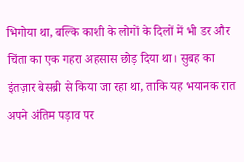भिगोया था, बल्कि काशी के लोगों के दिलों में भी डर और चिंता का एक गहरा अहसास छोड़ दिया था। सुबह का इंतज़ार बेसब्री से किया जा रहा था, ताकि यह भयानक रात अपने अंतिम पड़ाव पर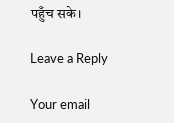पहुँच सके।

Leave a Reply

Your email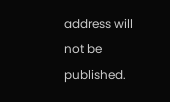address will not be published.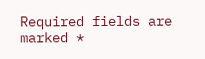Required fields are marked *